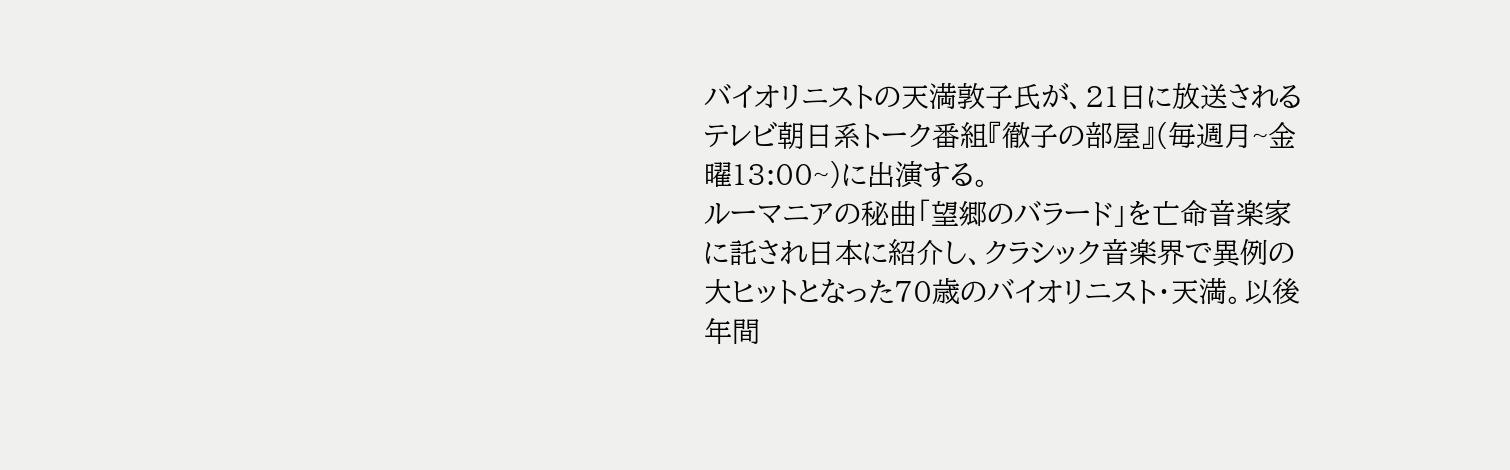バイオリニストの天満敦子氏が、21日に放送されるテレビ朝日系トーク番組『徹子の部屋』(毎週月~金曜13:00~)に出演する。
ルーマニアの秘曲「望郷のバラード」を亡命音楽家に託され日本に紹介し、クラシック音楽界で異例の大ヒットとなった70歳のバイオリニスト・天満。以後年間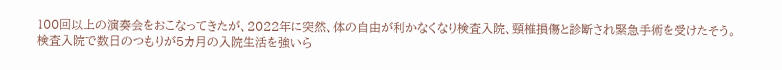100回以上の演奏会をおこなってきたが、2022年に突然、体の自由が利かなくなり検査入院、頸椎損傷と診断され緊急手術を受けたそう。
検査入院で数日のつもりが5カ月の入院生活を強いら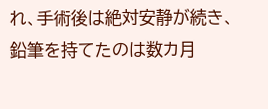れ、手術後は絶対安静が続き、鉛筆を持てたのは数カ月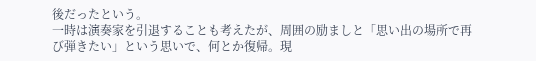後だったという。
一時は演奏家を引退することも考えたが、周囲の励ましと「思い出の場所で再び弾きたい」という思いで、何とか復帰。現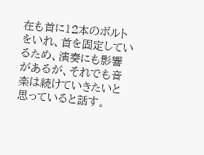在も首に12本のボルトをいれ、首を固定しているため、演奏にも影響があるが、それでも音楽は続けていきたいと思っていると話す。